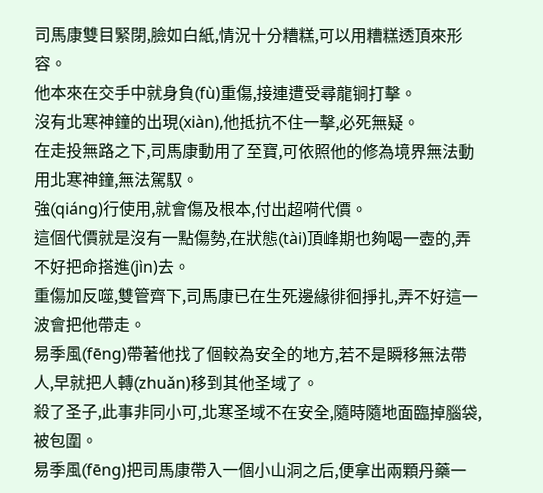司馬康雙目緊閉,臉如白紙,情況十分糟糕,可以用糟糕透頂來形容。
他本來在交手中就身負(fù)重傷,接連遭受尋龍锏打擊。
沒有北寒神鐘的出現(xiàn),他抵抗不住一擊,必死無疑。
在走投無路之下,司馬康動用了至寶,可依照他的修為境界無法動用北寒神鐘,無法駕馭。
強(qiáng)行使用,就會傷及根本,付出超嗬代價。
這個代價就是沒有一點傷勢,在狀態(tài)頂峰期也夠喝一壺的,弄不好把命搭進(jìn)去。
重傷加反噬,雙管齊下,司馬康已在生死邊緣徘徊掙扎,弄不好這一波會把他帶走。
易季風(fēng)帶著他找了個較為安全的地方,若不是瞬移無法帶人,早就把人轉(zhuǎn)移到其他圣域了。
殺了圣子,此事非同小可,北寒圣域不在安全,隨時隨地面臨掉腦袋,被包圍。
易季風(fēng)把司馬康帶入一個小山洞之后,便拿出兩顆丹藥一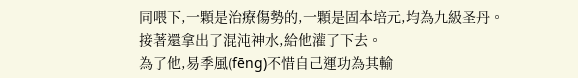同喂下,一顆是治療傷勢的,一顆是固本培元,均為九級圣丹。
接著還拿出了混沌神水,給他灌了下去。
為了他,易季風(fēng)不惜自己運功為其輸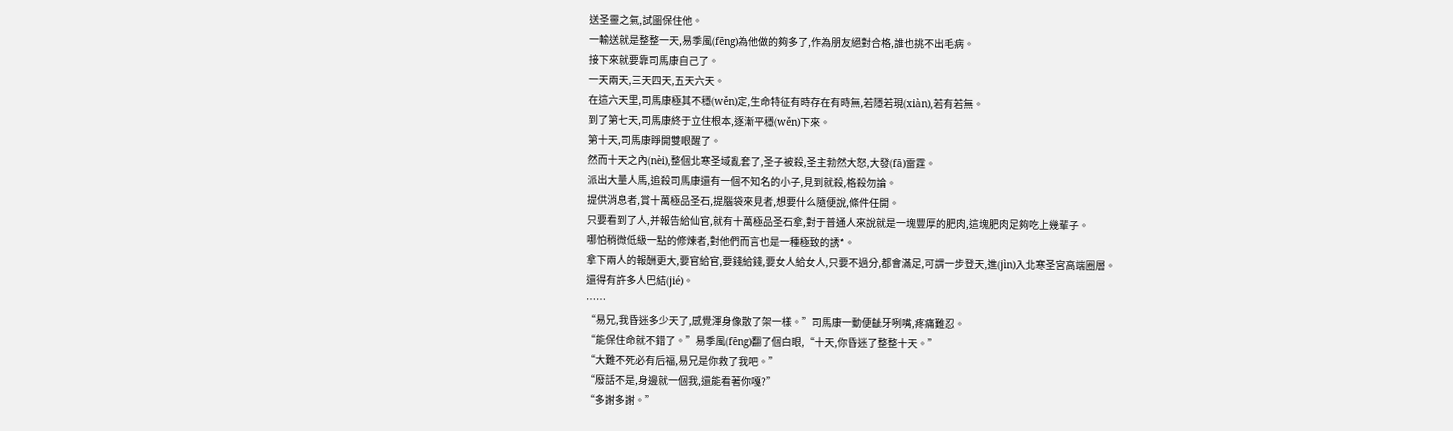送圣靈之氣,試圖保住他。
一輸送就是整整一天,易季風(fēng)為他做的夠多了,作為朋友絕對合格,誰也挑不出毛病。
接下來就要靠司馬康自己了。
一天兩天,三天四天,五天六天。
在這六天里,司馬康極其不穩(wěn)定,生命特征有時存在有時無,若隱若現(xiàn),若有若無。
到了第七天,司馬康終于立住根本,逐漸平穩(wěn)下來。
第十天,司馬康睜開雙眼醒了。
然而十天之內(nèi),整個北寒圣域亂套了,圣子被殺,圣主勃然大怒,大發(fā)雷霆。
派出大量人馬,追殺司馬康還有一個不知名的小子,見到就殺,格殺勿論。
提供消息者,賞十萬極品圣石,提腦袋來見者,想要什么隨便說,條件任開。
只要看到了人,并報告給仙官,就有十萬極品圣石拿,對于普通人來說就是一塊豐厚的肥肉,這塊肥肉足夠吃上幾輩子。
哪怕稍微低級一點的修煉者,對他們而言也是一種極致的誘*。
拿下兩人的報酬更大,要官給官,要錢給錢,要女人給女人,只要不過分,都會滿足,可謂一步登天,進(jìn)入北寒圣宮高端圈層。
還得有許多人巴結(jié)。
……
“易兄,我昏迷多少天了,感覺渾身像散了架一樣。”司馬康一動便齜牙咧嘴,疼痛難忍。
“能保住命就不錯了。”易季風(fēng)翻了個白眼,“十天,你昏迷了整整十天。”
“大難不死必有后福,易兄是你救了我吧。”
“廢話不是,身邊就一個我,還能看著你嘎?”
“多謝多謝。”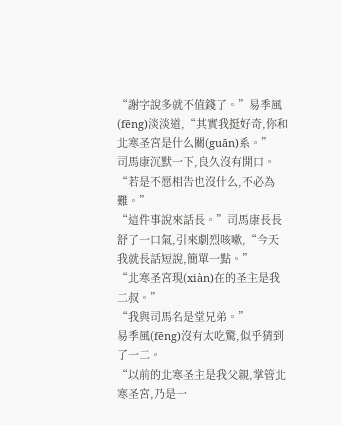“謝字說多就不值錢了。”易季風(fēng)淡淡道,“其實我挺好奇,你和北寒圣宮是什么關(guān)系。”
司馬康沉默一下,良久沒有開口。
“若是不愿相告也沒什么,不必為難。”
“這件事說來話長。”司馬康長長舒了一口氣,引來劇烈咳嗽,“今天我就長話短說,簡單一點。”
“北寒圣宮現(xiàn)在的圣主是我二叔。”
“我與司馬名是堂兄弟。”
易季風(fēng)沒有太吃驚,似乎猜到了一二。
“以前的北寒圣主是我父親,掌管北寒圣宮,乃是一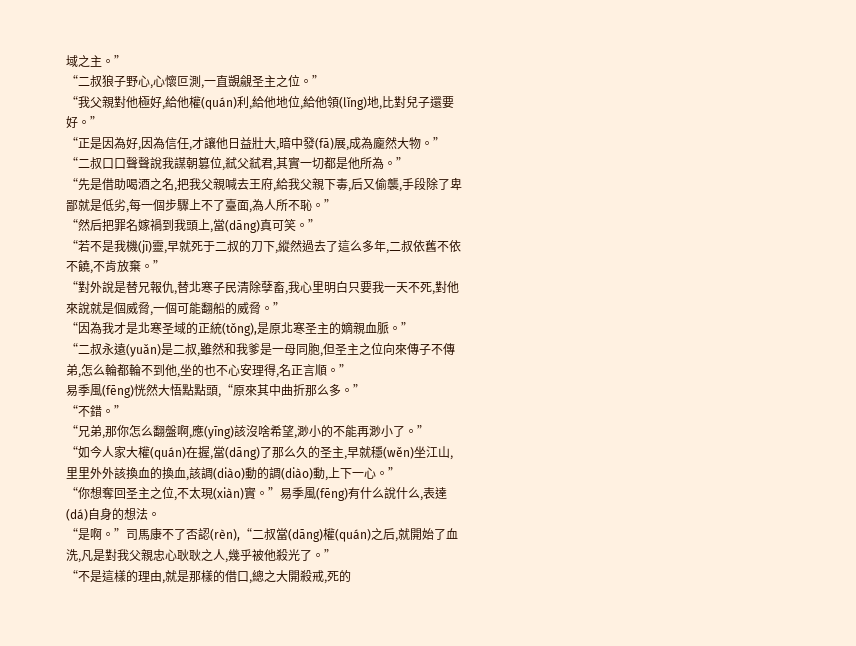域之主。”
“二叔狼子野心,心懷叵測,一直覬覦圣主之位。”
“我父親對他極好,給他權(quán)利,給他地位,給他領(lǐng)地,比對兒子還要好。”
“正是因為好,因為信任,才讓他日益壯大,暗中發(fā)展,成為龐然大物。”
“二叔口口聲聲說我謀朝篡位,弒父弒君,其實一切都是他所為。”
“先是借助喝酒之名,把我父親喊去王府,給我父親下毒,后又偷襲,手段除了卑鄙就是低劣,每一個步驟上不了臺面,為人所不恥。”
“然后把罪名嫁禍到我頭上,當(dāng)真可笑。”
“若不是我機(jī)靈,早就死于二叔的刀下,縱然過去了這么多年,二叔依舊不依不饒,不肯放棄。”
“對外說是替兄報仇,替北寒子民清除孽畜,我心里明白只要我一天不死,對他來說就是個威脅,一個可能翻船的威脅。”
“因為我才是北寒圣域的正統(tǒng),是原北寒圣主的嫡親血脈。”
“二叔永遠(yuǎn)是二叔,雖然和我爹是一母同胞,但圣主之位向來傳子不傳弟,怎么輪都輪不到他,坐的也不心安理得,名正言順。”
易季風(fēng)恍然大悟點點頭,“原來其中曲折那么多。”
“不錯。”
“兄弟,那你怎么翻盤啊,應(yīng)該沒啥希望,渺小的不能再渺小了。”
“如今人家大權(quán)在握,當(dāng)了那么久的圣主,早就穩(wěn)坐江山,里里外外該換血的換血,該調(diào)動的調(diào)動,上下一心。”
“你想奪回圣主之位,不太現(xiàn)實。”易季風(fēng)有什么說什么,表達(dá)自身的想法。
“是啊。”司馬康不了否認(rèn),“二叔當(dāng)權(quán)之后,就開始了血洗,凡是對我父親忠心耿耿之人,幾乎被他殺光了。”
“不是這樣的理由,就是那樣的借口,總之大開殺戒,死的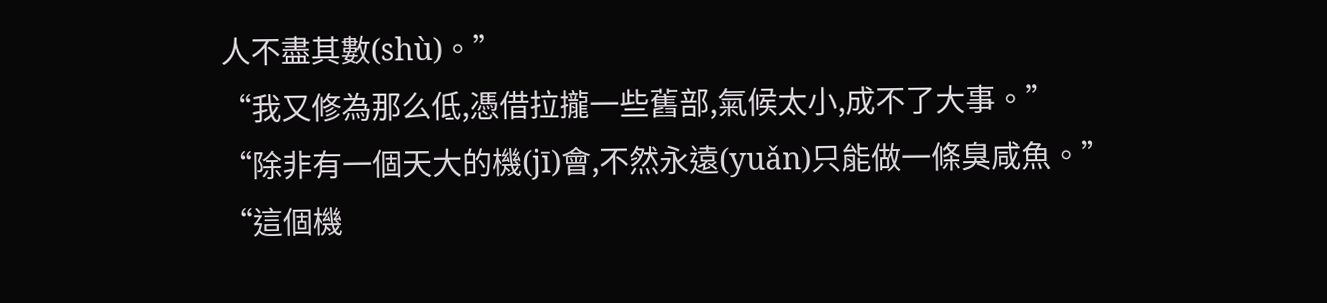人不盡其數(shù)。”
“我又修為那么低,憑借拉攏一些舊部,氣候太小,成不了大事。”
“除非有一個天大的機(jī)會,不然永遠(yuǎn)只能做一條臭咸魚。”
“這個機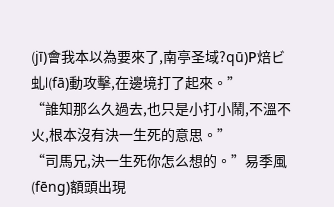(jī)會我本以為要來了,南亭圣域?qū)Ρ焙ビ虬l(fā)動攻擊,在邊境打了起來。”
“誰知那么久過去,也只是小打小鬧,不溫不火,根本沒有決一生死的意思。”
“司馬兄,決一生死你怎么想的。”易季風(fēng)額頭出現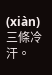(xiàn)三條冷汗。